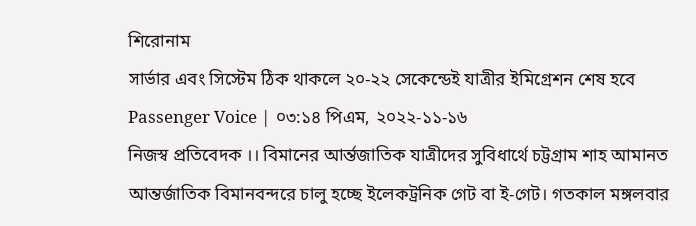শিরোনাম
সার্ভার এবং সিস্টেম ঠিক থাকলে ২০-২২ সেকেন্ডেই যাত্রীর ইমিগ্রেশন শেষ হবে
Passenger Voice | ০৩:১৪ পিএম, ২০২২-১১-১৬
নিজস্ব প্রতিবেদক ।। বিমানের আর্ন্তজাতিক যাত্রীদের সুবিধার্থে চট্টগ্রাম শাহ আমানত আন্তর্জাতিক বিমানবন্দরে চালু হচ্ছে ইলেকট্রনিক গেট বা ই-গেট। গতকাল মঙ্গলবার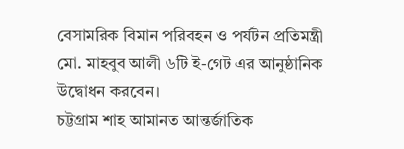বেসামরিক বিমান পরিবহন ও পর্যটন প্রতিমন্ত্রী মো. মাহবুব আলী ৬টি ই-গেট এর আনুষ্ঠানিক উদ্বোধন করবেন।
চট্টগ্রাম শাহ আমানত আন্তর্জাতিক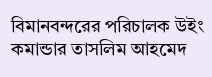বিমানবন্দরের পরিচালক উইং কমান্ডার তাসলিম আহমেদ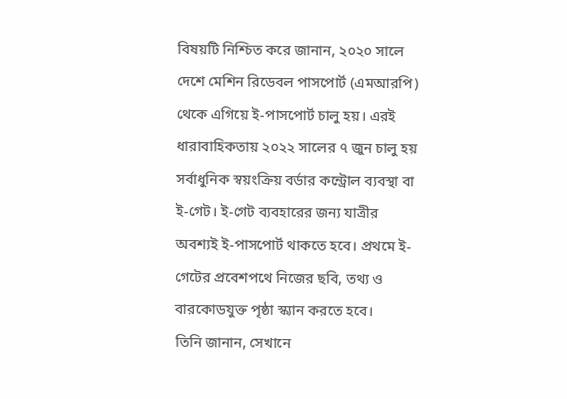বিষয়টি নিশ্চিত করে জানান, ২০২০ সালে দেশে মেশিন রিডেবল পাসপোর্ট (এমআরপি) থেকে এগিয়ে ই-পাসপোর্ট চালু হয়। এরই ধারাবাহিকতায় ২০২২ সালের ৭ জুন চালু হয় সর্বাধুনিক স্বয়ংক্রিয় বর্ডার কন্ট্রোল ব্যবস্থা বা ই-গেট। ই-গেট ব্যবহারের জন্য যাত্রীর অবশ্যই ই-পাসপোর্ট থাকতে হবে। প্রথমে ই-গেটের প্রবেশপথে নিজের ছবি, তথ্য ও বারকোডযুক্ত পৃষ্ঠা স্ক্যান করতে হবে।
তিনি জানান, সেখানে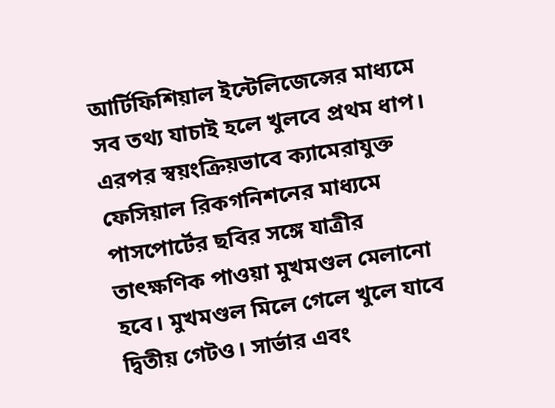আর্টিফিশিয়াল ইন্টেলিজেন্সের মাধ্যমে সব তথ্য যাচাই হলে খুলবে প্রথম ধাপ। এরপর স্বয়ংক্রিয়ভাবে ক্যামেরাযুক্ত ফেসিয়াল রিকগনিশনের মাধ্যমে পাসপোর্টের ছবির সঙ্গে যাত্রীর তাৎক্ষণিক পাওয়া মুখমণ্ডল মেলানো হবে। মুখমণ্ডল মিলে গেলে খুলে যাবে দ্বিতীয় গেটও। সার্ভার এবং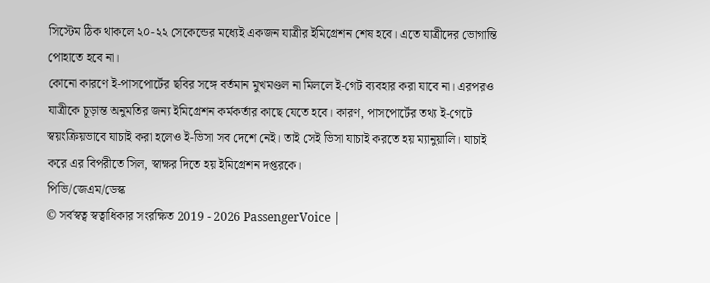সিস্টেম ঠিক থাকলে ২০-২২ সেকেন্ডের মধ্যেই একজন যাত্রীর ইমিগ্রেশন শেষ হবে। এতে যাত্রীদের ভোগান্তি পোহাতে হবে না।
কোনো কারণে ই-পাসপোর্টের ছবির সঙ্গে বর্তমান মুখমণ্ডল না মিললে ই-গেট ব্যবহার করা যাবে না। এরপরও যাত্রীকে চূড়ান্ত অনুমতির জন্য ইমিগ্রেশন কর্মকর্তার কাছে যেতে হবে। কারণ, পাসপোর্টের তথ্য ই-গেটে স্বয়ংক্রিয়ভাবে যাচাই করা হলেও ই-ভিসা সব দেশে নেই। তাই সেই ভিসা যাচাই করতে হয় ম্যানুয়ালি। যাচাই করে এর বিপরীতে সিল, স্বাক্ষর দিতে হয় ইমিগ্রেশন দপ্তরকে।
পিভি/জেএম/ডেস্ক
© সর্বস্বত্ব স্বত্বাধিকার সংরক্ষিত 2019 - 2026 PassengerVoice |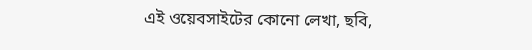এই ওয়েবসাইটের কোনো লেখা, ছবি,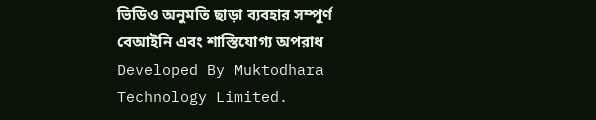ভিডিও অনুমতি ছাড়া ব্যবহার সম্পূর্ণ বেআইনি এবং শাস্তিযোগ্য অপরাধ
Developed By Muktodhara Technology Limited.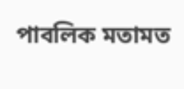পাবলিক মতামত